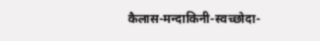कैलास-मन्दाकिनी-स्वच्छोदा-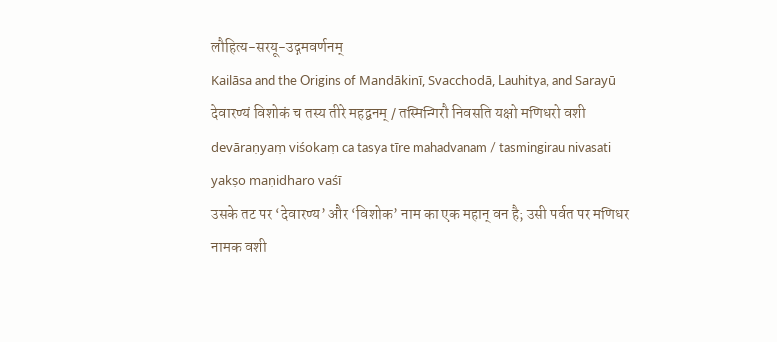लौहित्य-सरयू-उद्गमवर्णनम्
Kailāsa and the Origins of Mandākinī, Svacchodā, Lauhitya, and Sarayū
देवारण्यं विशोकं च तस्य तीरे महद्वनम् / तस्मिन्गिरौ निवसति यक्षो मणिधरो वशी
devāraṇyaṃ viśokaṃ ca tasya tīre mahadvanam / tasmingirau nivasati yakṣo maṇidharo vaśī
उसके तट पर ‘देवारण्य’ और ‘विशोक’ नाम का एक महान् वन है; उसी पर्वत पर मणिधर नामक वशी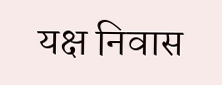यक्ष निवास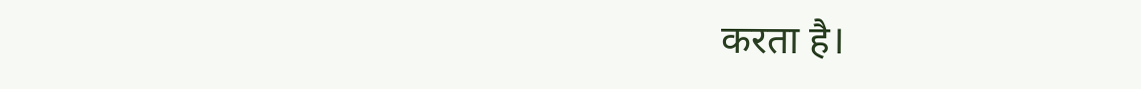करता है।